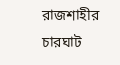রাজশাহীর চারঘাট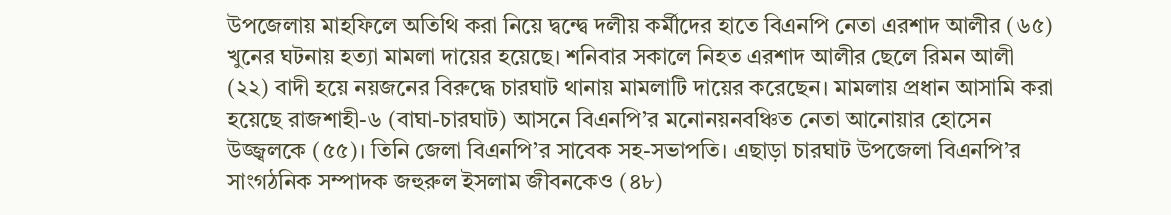উপজেলায় মাহফিলে অতিথি করা নিয়ে দ্বন্দ্বে দলীয় কর্মীদের হাতে বিএনপি নেতা এরশাদ আলীর (৬৫) খুনের ঘটনায় হত্যা মামলা দায়ের হয়েছে। শনিবার সকালে নিহত এরশাদ আলীর ছেলে রিমন আলী (২২) বাদী হয়ে নয়জনের বিরুদ্ধে চারঘাট থানায় মামলাটি দায়ের করেছেন। মামলায় প্রধান আসামি করা হয়েছে রাজশাহী-৬ (বাঘা-চারঘাট) আসনে বিএনপি’র মনোনয়নবঞ্চিত নেতা আনোয়ার হোসেন উজ্জ্বলকে (৫৫)। তিনি জেলা বিএনপি’র সাবেক সহ-সভাপতি। এছাড়া চারঘাট উপজেলা বিএনপি’র সাংগঠনিক সম্পাদক জহুরুল ইসলাম জীবনকেও (৪৮)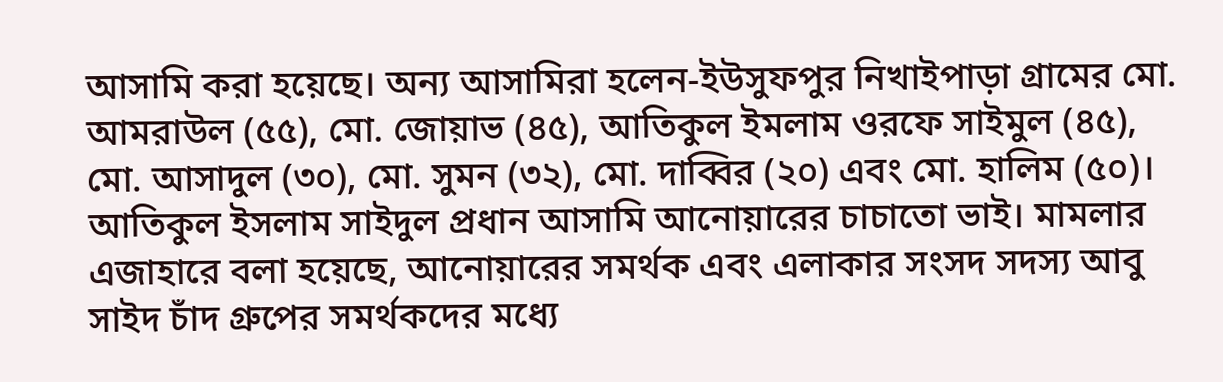আসামি করা হয়েছে। অন্য আসামিরা হলেন-ইউসুফপুর নিখাইপাড়া গ্রামের মো. আমরাউল (৫৫), মো. জোয়াভ (৪৫), আতিকুল ইমলাম ওরফে সাইমুল (৪৫), মো. আসাদুল (৩০), মো. সুমন (৩২), মো. দাব্বির (২০) এবং মো. হালিম (৫০)। আতিকুল ইসলাম সাইদুল প্রধান আসামি আনোয়ারের চাচাতো ভাই। মামলার এজাহারে বলা হয়েছে, আনোয়ারের সমর্থক এবং এলাকার সংসদ সদস্য আবু সাইদ চাঁদ গ্রুপের সমর্থকদের মধ্যে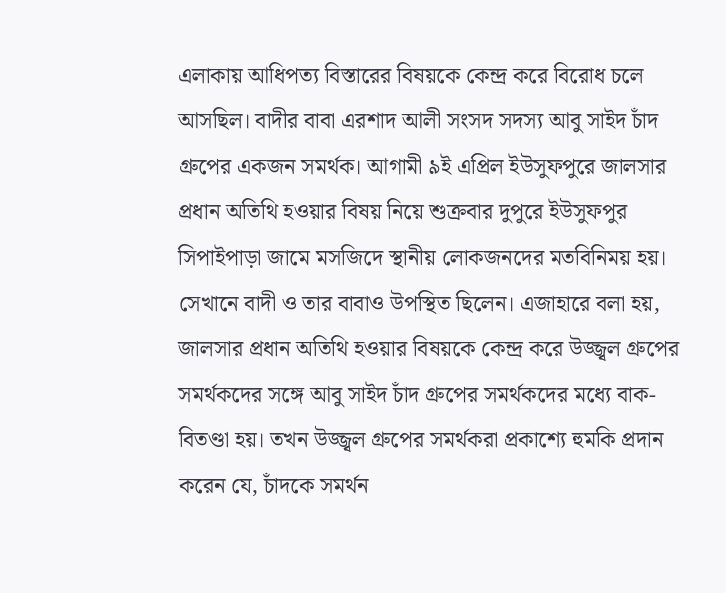এলাকায় আধিপত্য বিস্তারের বিষয়কে কেন্দ্র করে বিরোধ চলে আসছিল। বাদীর বাবা এরশাদ আলী সংসদ সদস্য আবু সাইদ চাঁদ গ্রুপের একজন সমর্থক। আগামী ৯ই এপ্রিল ইউসুফপুরে জালসার প্রধান অতিথি হওয়ার বিষয় নিয়ে শুক্রবার দুপুরে ইউসুফপুর সিপাইপাড়া জামে মসজিদে স্থানীয় লোকজনদের মতবিনিময় হয়। সেখানে বাদী ও তার বাবাও উপস্থিত ছিলেন। এজাহারে বলা হয়, জালসার প্রধান অতিথি হওয়ার বিষয়কে কেন্দ্র করে উজ্জ্বল গ্রুপের সমর্থকদের সঙ্গে আবু সাইদ চাঁদ গ্রুপের সমর্থকদের মধ্যে বাক-বিতণ্ডা হয়। তখন উজ্জ্বল গ্রুপের সমর্থকরা প্রকাশ্যে হুমকি প্রদান করেন যে, চাঁদকে সমর্থন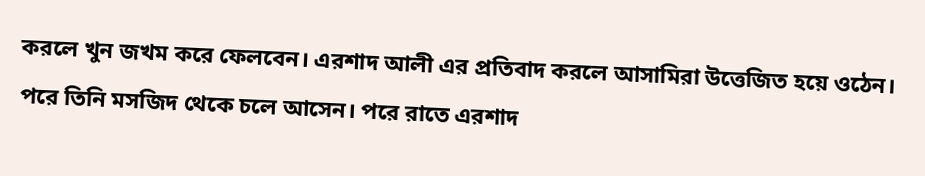করলে খুন জখম করে ফেলবেন। এরশাদ আলী এর প্রতিবাদ করলে আসামিরা উত্তেজিত হয়ে ওঠেন। পরে তিনি মসজিদ থেকে চলে আসেন। পরে রাতে এরশাদ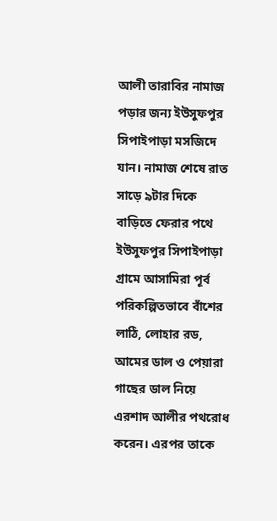আলী তারাবির নামাজ পড়ার জন্য ইউসুফপুর সিপাইপাড়া মসজিদে যান। নামাজ শেষে রাত সাড়ে ৯টার দিকে বাড়িতে ফেরার পথে ইউসুফপুর সিপাইপাড়া গ্রামে আসামিরা পূর্ব পরিকল্পিতভাবে বাঁশের লাঠি, লোহার রড, আমের ডাল ও পেয়ারা গাছের ডাল নিয়ে এরশাদ আলীর পথরোধ করেন। এরপর তাকে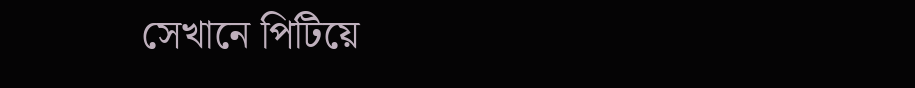সেখানে পিটিয়ে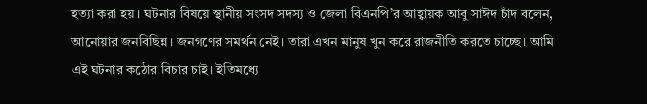হত্যা করা হয়। ঘটনার বিষয়ে স্থানীয় সংসদ সদস্য ও জেলা বিএনপি’র আহ্বায়ক আবু সাঈদ চাঁদ বলেন, আনোয়ার জনবিছিন্ন। জনগণের সমর্থন নেই। তারা এখন মানুষ খুন করে রাজনীতি করতে চাচ্ছে। আমি এই ঘটনার কঠোর বিচার চাই। ইতিমধ্যে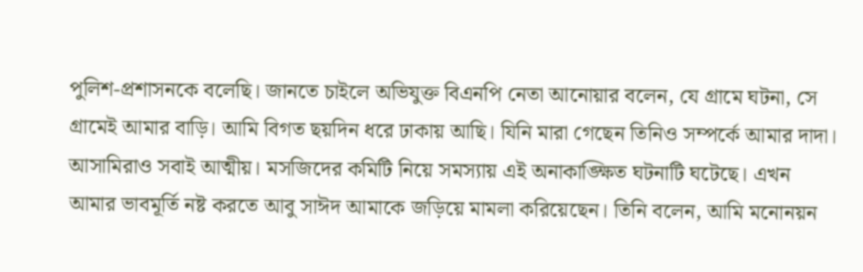পুলিশ-প্রশাসনকে বলেছি। জানতে চাইলে অভিযুক্ত বিএনপি নেতা আনোয়ার বলেন, যে গ্রামে ঘটনা, সে গ্রামেই আমার বাড়ি। আমি বিগত ছয়দিন ধরে ঢাকায় আছি। যিনি মারা গেছেন তিনিও সম্পর্কে আমার দাদা। আসামিরাও সবাই আত্মীয়। মসজিদের কমিটি নিয়ে সমস্যায় এই অনাকাঙ্ক্ষিত ঘটনাটি ঘটেছে। এখন আমার ভাবমূর্তি নষ্ট করতে আবু সাঈদ আমাকে জড়িয়ে মামলা করিয়েছেন। তিনি বলেন, আমি মনোনয়ন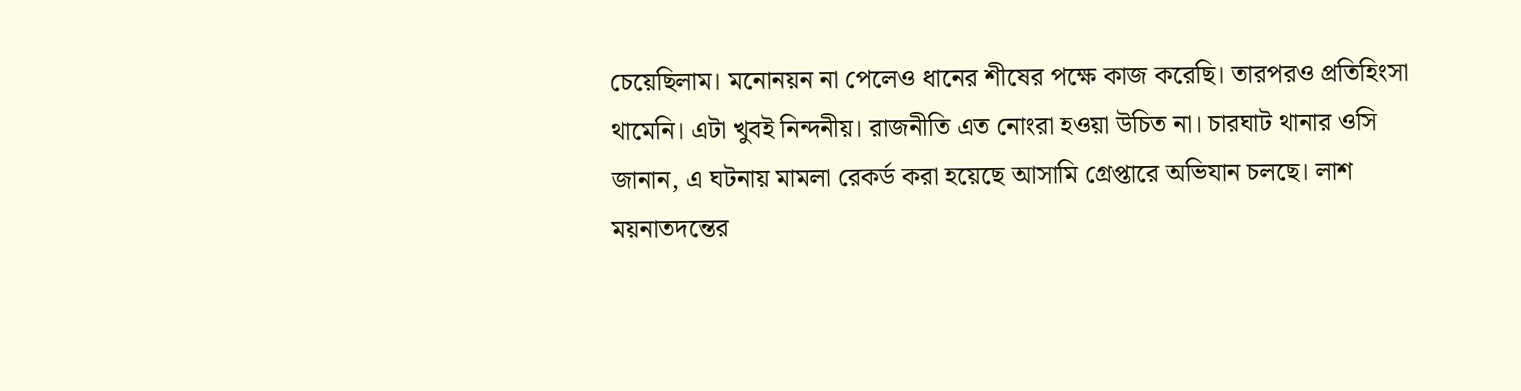চেয়েছিলাম। মনোনয়ন না পেলেও ধানের শীষের পক্ষে কাজ করেছি। তারপরও প্রতিহিংসা থামেনি। এটা খুবই নিন্দনীয়। রাজনীতি এত নোংরা হওয়া উচিত না। চারঘাট থানার ওসি জানান, এ ঘটনায় মামলা রেকর্ড করা হয়েছে আসামি গ্রেপ্তারে অভিযান চলছে। লাশ ময়নাতদন্তের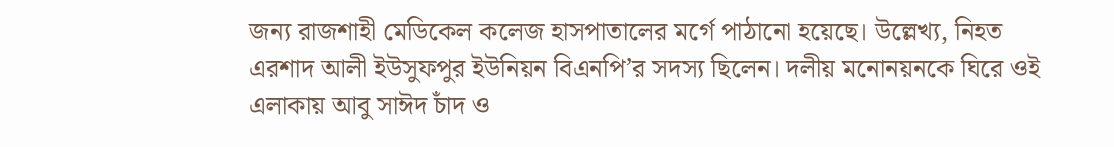জন্য রাজশাহী মেডিকেল কলেজ হাসপাতালের মর্গে পাঠানো হয়েছে। উল্লেখ্য, নিহত এরশাদ আলী ইউসুফপুর ইউনিয়ন বিএনপি’র সদস্য ছিলেন। দলীয় মনোনয়নকে ঘিরে ওই এলাকায় আবু সাঈদ চাঁদ ও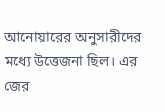আনোয়ারের অনুসারীদের মধ্যে উত্তেজনা ছিল। এর জের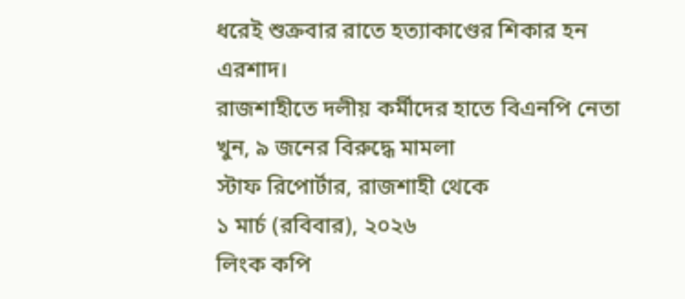ধরেই শুক্রবার রাতে হত্যাকাণ্ডের শিকার হন এরশাদ।
রাজশাহীতে দলীয় কর্মীদের হাতে বিএনপি নেতা খুন, ৯ জনের বিরুদ্ধে মামলা
স্টাফ রিপোর্টার, রাজশাহী থেকে
১ মার্চ (রবিবার), ২০২৬
লিংক কপি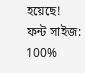হয়েছে!
ফন্ট সাইজ:
100%